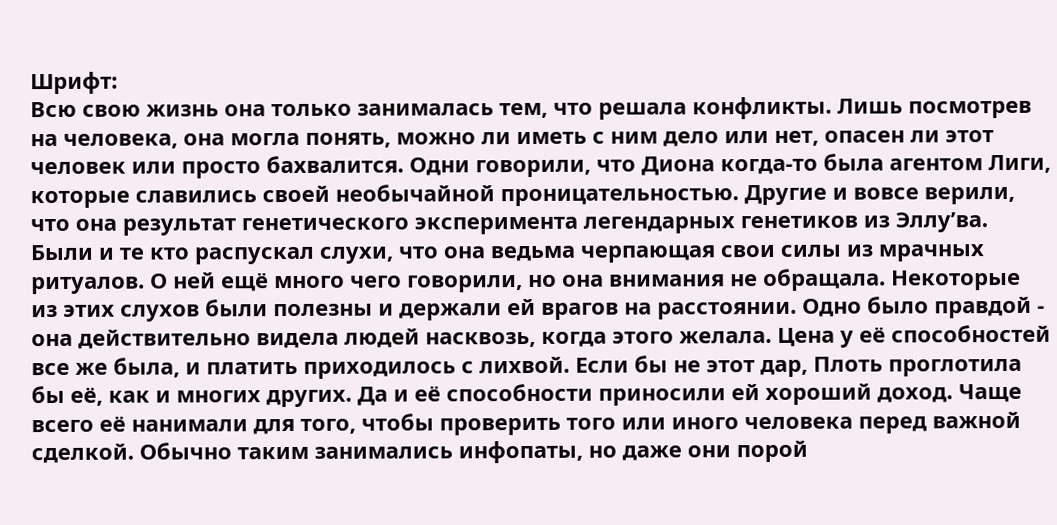Шрифт:
Всю свою жизнь она только занималась тем, что решала конфликты. Лишь посмотрев на человека, она могла понять, можно ли иметь с ним дело или нет, опасен ли этот человек или просто бахвалится. Одни говорили, что Диона когда-то была агентом Лиги, которые славились своей необычайной проницательностью. Другие и вовсе верили, что она результат генетического эксперимента легендарных генетиков из Эллу’ва. Были и те кто распускал слухи, что она ведьма черпающая свои силы из мрачных ритуалов. О ней ещё много чего говорили, но она внимания не обращала. Некоторые из этих слухов были полезны и держали ей врагов на расстоянии. Одно было правдой - она действительно видела людей насквозь, когда этого желала. Цена у её способностей все же была, и платить приходилось с лихвой. Если бы не этот дар, Плоть проглотила бы её, как и многих других. Да и её способности приносили ей хороший доход. Чаще всего её нанимали для того, чтобы проверить того или иного человека перед важной сделкой. Обычно таким занимались инфопаты, но даже они порой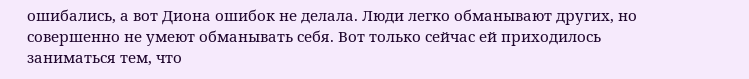ошибались, а вот Диона ошибок не делала. Люди легко обманывают других, но совершенно не умеют обманывать себя. Вот только сейчас ей приходилось заниматься тем, что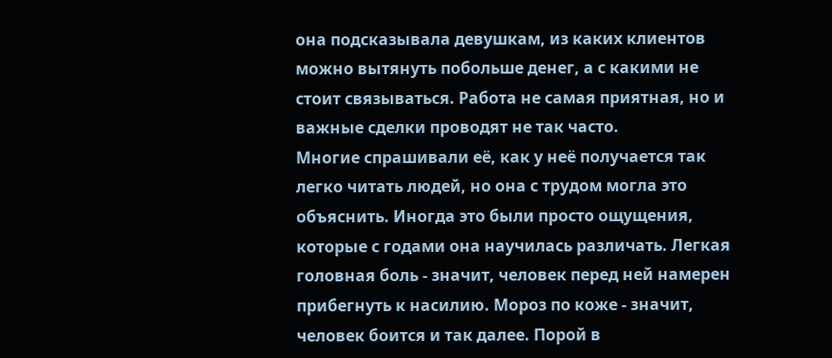она подсказывала девушкам, из каких клиентов можно вытянуть побольше денег, а с какими не стоит связываться. Работа не самая приятная, но и важные сделки проводят не так часто.
Многие спрашивали её, как у неё получается так легко читать людей, но она с трудом могла это объяснить. Иногда это были просто ощущения, которые с годами она научилась различать. Легкая головная боль - значит, человек перед ней намерен прибегнуть к насилию. Мороз по коже - значит, человек боится и так далее. Порой в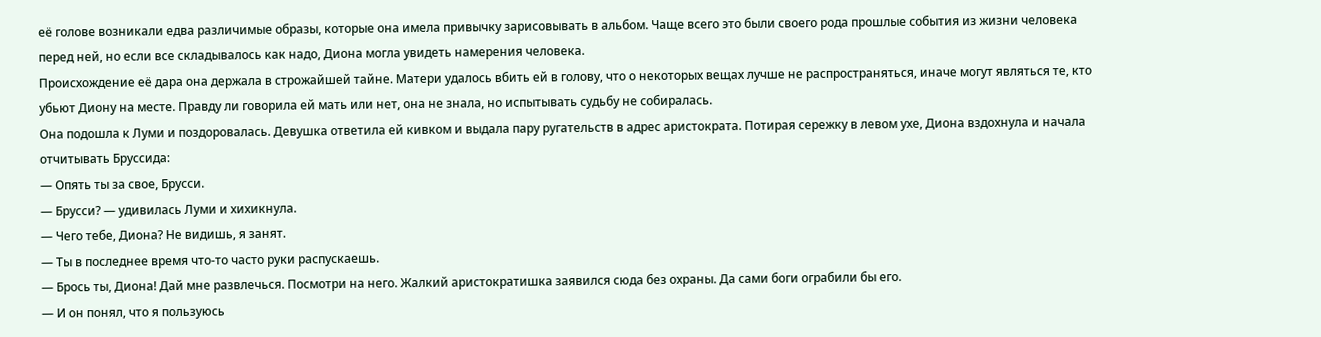её голове возникали едва различимые образы, которые она имела привычку зарисовывать в альбом. Чаще всего это были своего рода прошлые события из жизни человека перед ней, но если все складывалось как надо, Диона могла увидеть намерения человека.
Происхождение её дара она держала в строжайшей тайне. Матери удалось вбить ей в голову, что о некоторых вещах лучше не распространяться, иначе могут являться те, кто убьют Диону на месте. Правду ли говорила ей мать или нет, она не знала, но испытывать судьбу не собиралась.
Она подошла к Луми и поздоровалась. Девушка ответила ей кивком и выдала пару ругательств в адрес аристократа. Потирая сережку в левом ухе, Диона вздохнула и начала отчитывать Бруссида:
— Опять ты за свое, Брусси.
— Брусси? — удивилась Луми и хихикнула.
— Чего тебе, Диона? Не видишь, я занят.
— Ты в последнее время что-то часто руки распускаешь.
— Брось ты, Диона! Дай мне развлечься. Посмотри на него. Жалкий аристократишка заявился сюда без охраны. Да сами боги ограбили бы его.
— И он понял, что я пользуюсь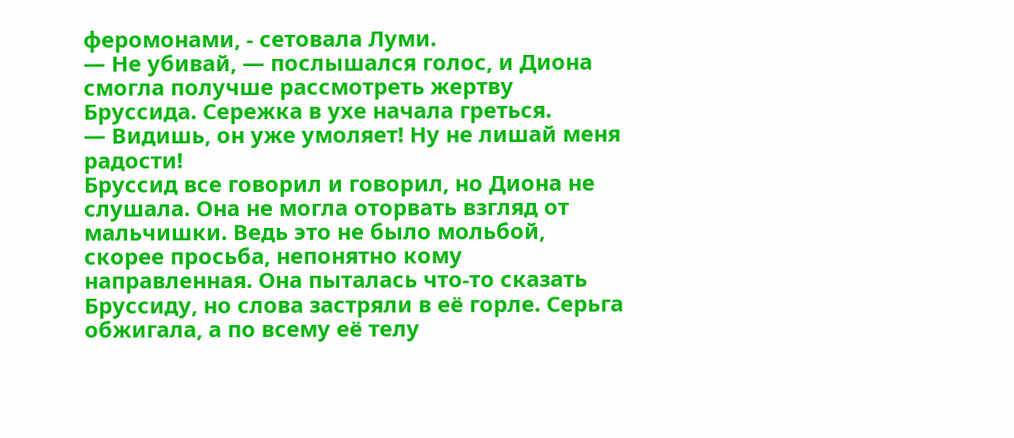феромонами, - сетовала Луми.
— Не убивай, — послышался голос, и Диона смогла получше рассмотреть жертву Бруссида. Сережка в ухе начала греться.
— Видишь, он уже умоляет! Ну не лишай меня радости!
Бруссид все говорил и говорил, но Диона не слушала. Она не могла оторвать взгляд от мальчишки. Ведь это не было мольбой, скорее просьба, непонятно кому направленная. Она пыталась что-то сказать Бруссиду, но слова застряли в её горле. Серьга обжигала, а по всему её телу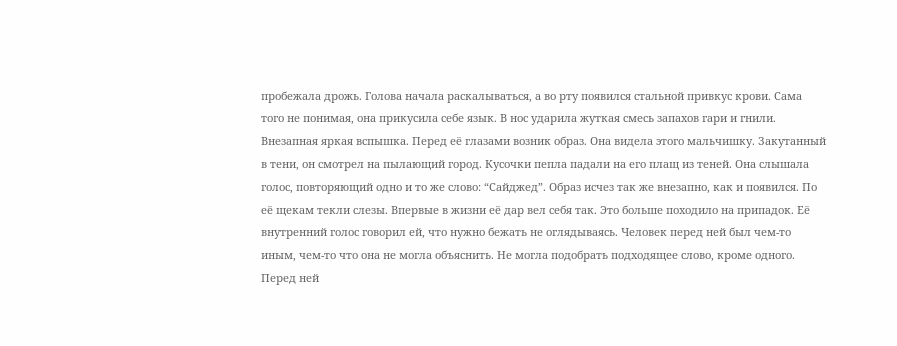пробежала дрожь. Голова начала раскалываться, а во рту появился стальной привкус крови. Сама того не понимая, она прикусила себе язык. В нос ударила жуткая смесь запахов гари и гнили. Внезапная яркая вспышка. Перед её глазами возник образ. Она видела этого мальчишку. Закутанный в тени, он смотрел на пылающий город. Кусочки пепла падали на его плащ из теней. Она слышала голос, повторяющий одно и то же слово: “Сайджед”. Образ исчез так же внезапно, как и появился. По её щекам текли слезы. Впервые в жизни её дар вел себя так. Это больше походило на припадок. Её внутренний голос говорил ей, что нужно бежать не оглядываясь. Человек перед ней был чем-то иным, чем-то что она не могла объяснить. Не могла подобрать подходящее слово, кроме одного. Перед ней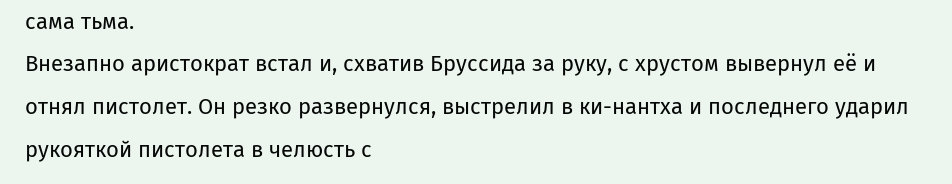сама тьма.
Внезапно аристократ встал и, схватив Бруссида за руку, с хрустом вывернул её и отнял пистолет. Он резко развернулся, выстрелил в ки-нантха и последнего ударил рукояткой пистолета в челюсть с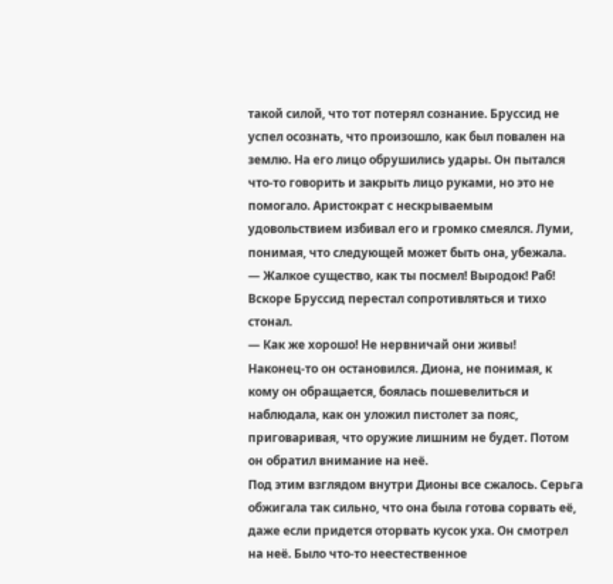такой силой, что тот потерял сознание. Бруссид не успел осознать, что произошло, как был повален на землю. На его лицо обрушились удары. Он пытался что-то говорить и закрыть лицо руками, но это не помогало. Аристократ с нескрываемым удовольствием избивал его и громко смеялся. Луми, понимая, что следующей может быть она, убежала.
— Жалкое существо, как ты посмел! Выродок! Раб!
Вскоре Бруссид перестал сопротивляться и тихо стонал.
— Как же хорошо! Не нервничай они живы!
Наконец-то он остановился. Диона, не понимая, к кому он обращается, боялась пошевелиться и наблюдала, как он уложил пистолет за пояс, приговаривая, что оружие лишним не будет. Потом он обратил внимание на неё.
Под этим взглядом внутри Дионы все сжалось. Серьга обжигала так сильно, что она была готова сорвать её, даже если придется оторвать кусок уха. Он смотрел на неё. Было что-то неестественное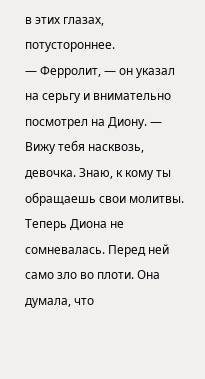в этих глазах, потустороннее.
— Ферролит, — он указал на серьгу и внимательно посмотрел на Диону. — Вижу тебя насквозь, девочка. Знаю, к кому ты обращаешь свои молитвы.
Теперь Диона не сомневалась. Перед ней само зло во плоти. Она думала, что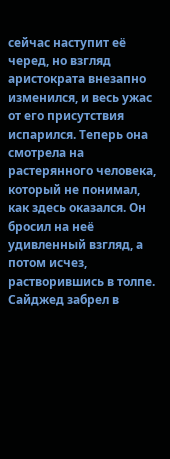сейчас наступит её черед, но взгляд аристократа внезапно изменился, и весь ужас от его присутствия испарился. Теперь она смотрела на растерянного человека, который не понимал, как здесь оказался. Он бросил на неё удивленный взгляд, а потом исчез, растворившись в толпе.
Сайджед забрел в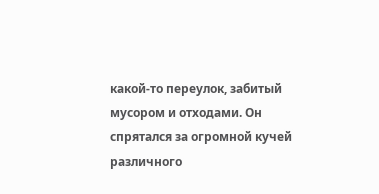какой-то переулок, забитый мусором и отходами. Он спрятался за огромной кучей различного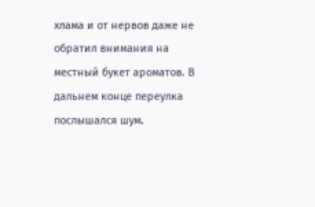хлама и от нервов даже не обратил внимания на местный букет ароматов. В дальнем конце переулка послышался шум.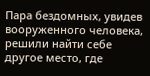Пара бездомных, увидев вооруженного человека, решили найти себе другое место, где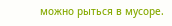можно рыться в мусоре.